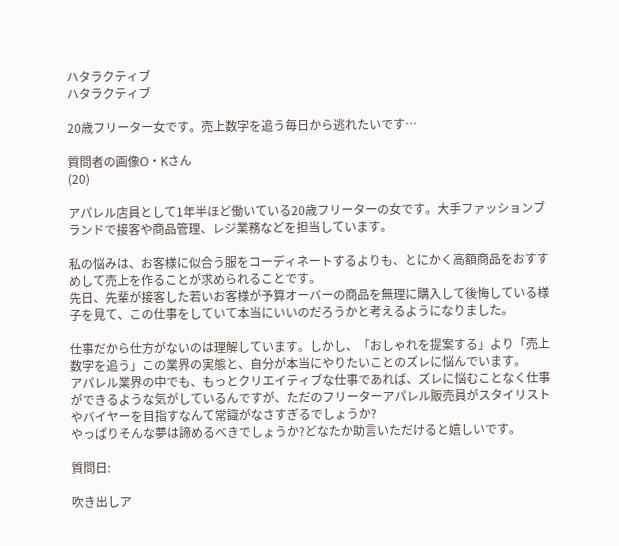ハタラクティブ
ハタラクティブ

20歳フリーター女です。売上数字を追う毎日から逃れたいです…

質問者の画像O・Kさん
(20)

アパレル店員として1年半ほど働いている20歳フリーターの女です。大手ファッションブランドで接客や商品管理、レジ業務などを担当しています。

私の悩みは、お客様に似合う服をコーディネートするよりも、とにかく高額商品をおすすめして売上を作ることが求められることです。
先日、先輩が接客した若いお客様が予算オーバーの商品を無理に購入して後悔している様子を見て、この仕事をしていて本当にいいのだろうかと考えるようになりました。

仕事だから仕方がないのは理解しています。しかし、「おしゃれを提案する」より「売上数字を追う」この業界の実態と、自分が本当にやりたいことのズレに悩んでいます。
アパレル業界の中でも、もっとクリエイティブな仕事であれば、ズレに悩むことなく仕事ができるような気がしているんですが、ただのフリーターアパレル販売員がスタイリストやバイヤーを目指すなんて常識がなさすぎるでしょうか?
やっぱりそんな夢は諦めるべきでしょうか?どなたか助言いただけると嬉しいです。

質問日:

吹き出しア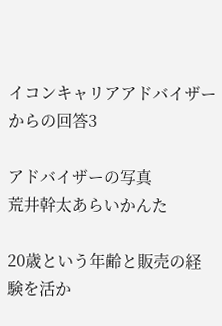イコンキャリアアドバイザーからの回答3

アドバイザーの写真
荒井幹太あらいかんた

20歳という年齢と販売の経験を活か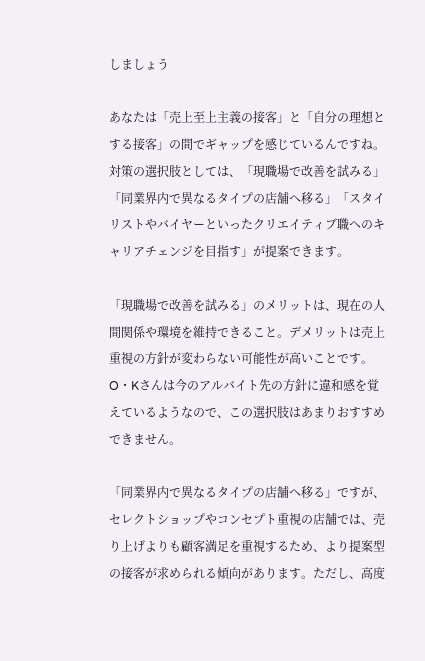しましょう

あなたは「売上至上主義の接客」と「自分の理想とする接客」の間でギャップを感じているんですね。
対策の選択肢としては、「現職場で改善を試みる」「同業界内で異なるタイプの店舗へ移る」「スタイリストやバイヤーといったクリエイティブ職へのキャリアチェンジを目指す」が提案できます。

「現職場で改善を試みる」のメリットは、現在の人間関係や環境を維持できること。デメリットは売上重視の方針が変わらない可能性が高いことです。O・Kさんは今のアルバイト先の方針に違和感を覚えているようなので、この選択肢はあまりおすすめできません。

「同業界内で異なるタイプの店舗へ移る」ですが、セレクトショップやコンセプト重視の店舗では、売り上げよりも顧客満足を重視するため、より提案型の接客が求められる傾向があります。ただし、高度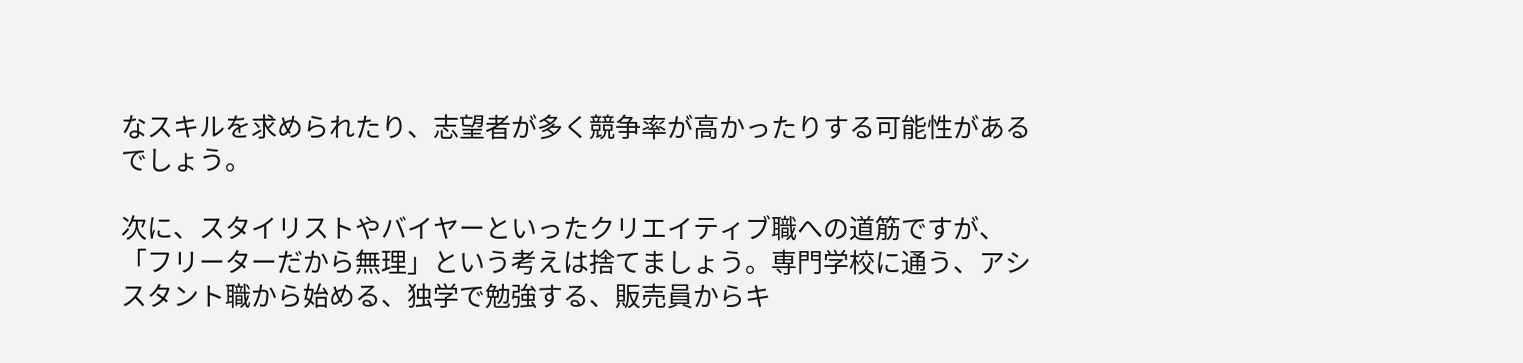なスキルを求められたり、志望者が多く競争率が高かったりする可能性があるでしょう。

次に、スタイリストやバイヤーといったクリエイティブ職への道筋ですが、「フリーターだから無理」という考えは捨てましょう。専門学校に通う、アシスタント職から始める、独学で勉強する、販売員からキ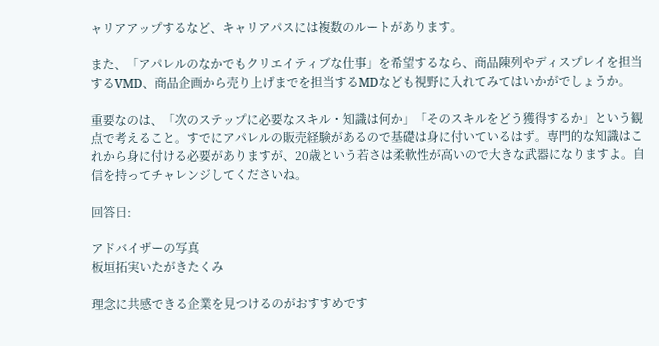ャリアアップするなど、キャリアパスには複数のルートがあります。

また、「アパレルのなかでもクリエイティブな仕事」を希望するなら、商品陳列やディスプレイを担当するVMD、商品企画から売り上げまでを担当するMDなども視野に入れてみてはいかがでしょうか。

重要なのは、「次のステップに必要なスキル・知識は何か」「そのスキルをどう獲得するか」という観点で考えること。すでにアパレルの販売経験があるので基礎は身に付いているはず。専門的な知識はこれから身に付ける必要がありますが、20歳という若さは柔軟性が高いので大きな武器になりますよ。自信を持ってチャレンジしてくださいね。

回答日:

アドバイザーの写真
板垣拓実いたがきたくみ

理念に共感できる企業を見つけるのがおすすめです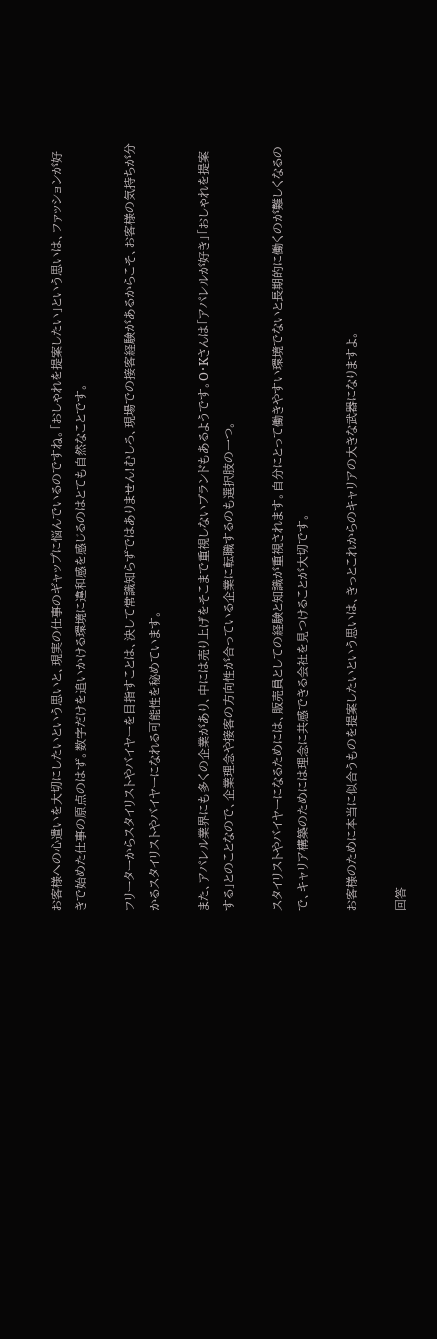お客様への心遣いを大切にしたいという思いと、現実の仕事のギャップに悩んでいるのですね。「おしゃれを提案したい」という思いは、ファッションが好きで始めた仕事の原点のはず。数字だけを追いかける環境に違和感を感じるのはとても自然なことです。

フリーターからスタイリストやバイヤーを目指すことは、決して常識知らずではありません!むしろ、現場での接客経験があるからこそ、お客様の気持ちが分かるスタイリストやバイヤーになれる可能性を秘めています。

また、アパレル業界にも多くの企業があり、中には売り上げをそこまで重視しないブランドもあるようです。O・Kさんは「アパレルが好き」「おしゃれを提案する」とのことなので、企業理念や接客の方向性が合っている企業に転職するのも選択肢の一つ。

スタイリストやバイヤーになるためには、販売員としての経験と知識が重視されます。自分にとって働きやすい環境でないと長期的に働くのが難しくなるので、キャリア構築のためには理念に共感できる会社を見つけることが大切です。

お客様のために本当に似合うものを提案したいという思いは、きっとこれからのキャリアの大きな武器になりますよ。

回答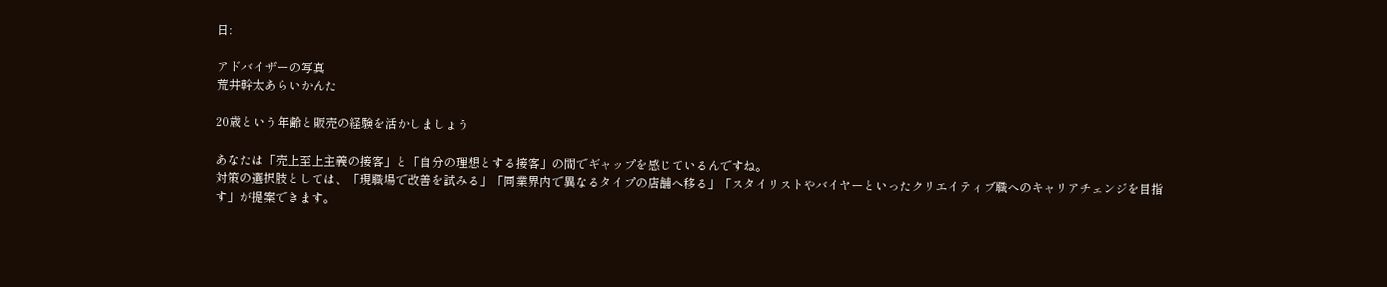日:

アドバイザーの写真
荒井幹太あらいかんた

20歳という年齢と販売の経験を活かしましょう

あなたは「売上至上主義の接客」と「自分の理想とする接客」の間でギャップを感じているんですね。
対策の選択肢としては、「現職場で改善を試みる」「同業界内で異なるタイプの店舗へ移る」「スタイリストやバイヤーといったクリエイティブ職へのキャリアチェンジを目指す」が提案できます。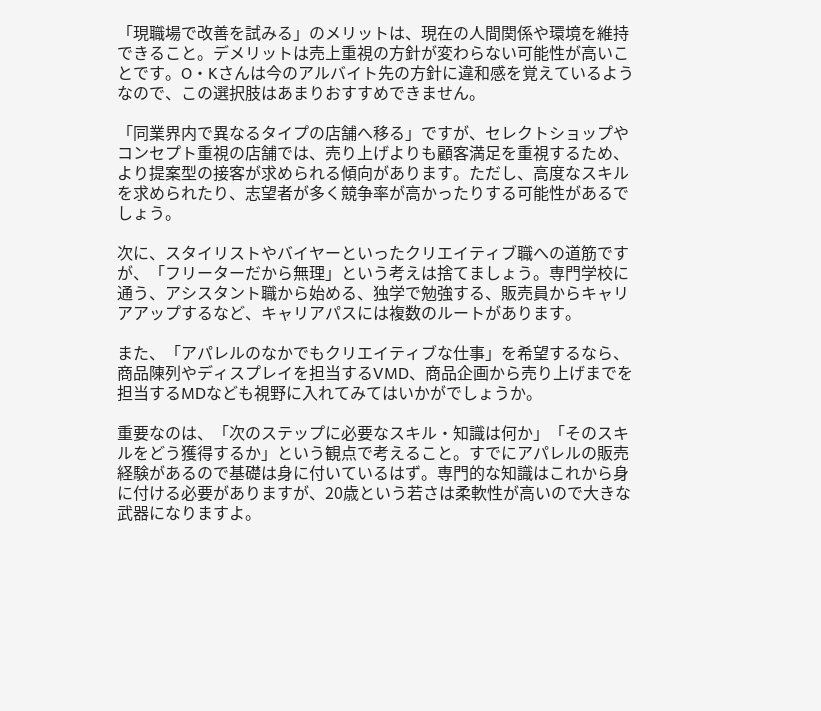「現職場で改善を試みる」のメリットは、現在の人間関係や環境を維持できること。デメリットは売上重視の方針が変わらない可能性が高いことです。O・Kさんは今のアルバイト先の方針に違和感を覚えているようなので、この選択肢はあまりおすすめできません。

「同業界内で異なるタイプの店舗へ移る」ですが、セレクトショップやコンセプト重視の店舗では、売り上げよりも顧客満足を重視するため、より提案型の接客が求められる傾向があります。ただし、高度なスキルを求められたり、志望者が多く競争率が高かったりする可能性があるでしょう。

次に、スタイリストやバイヤーといったクリエイティブ職への道筋ですが、「フリーターだから無理」という考えは捨てましょう。専門学校に通う、アシスタント職から始める、独学で勉強する、販売員からキャリアアップするなど、キャリアパスには複数のルートがあります。

また、「アパレルのなかでもクリエイティブな仕事」を希望するなら、商品陳列やディスプレイを担当するVMD、商品企画から売り上げまでを担当するMDなども視野に入れてみてはいかがでしょうか。

重要なのは、「次のステップに必要なスキル・知識は何か」「そのスキルをどう獲得するか」という観点で考えること。すでにアパレルの販売経験があるので基礎は身に付いているはず。専門的な知識はこれから身に付ける必要がありますが、20歳という若さは柔軟性が高いので大きな武器になりますよ。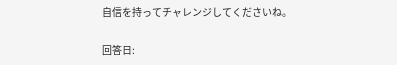自信を持ってチャレンジしてくださいね。

回答日: